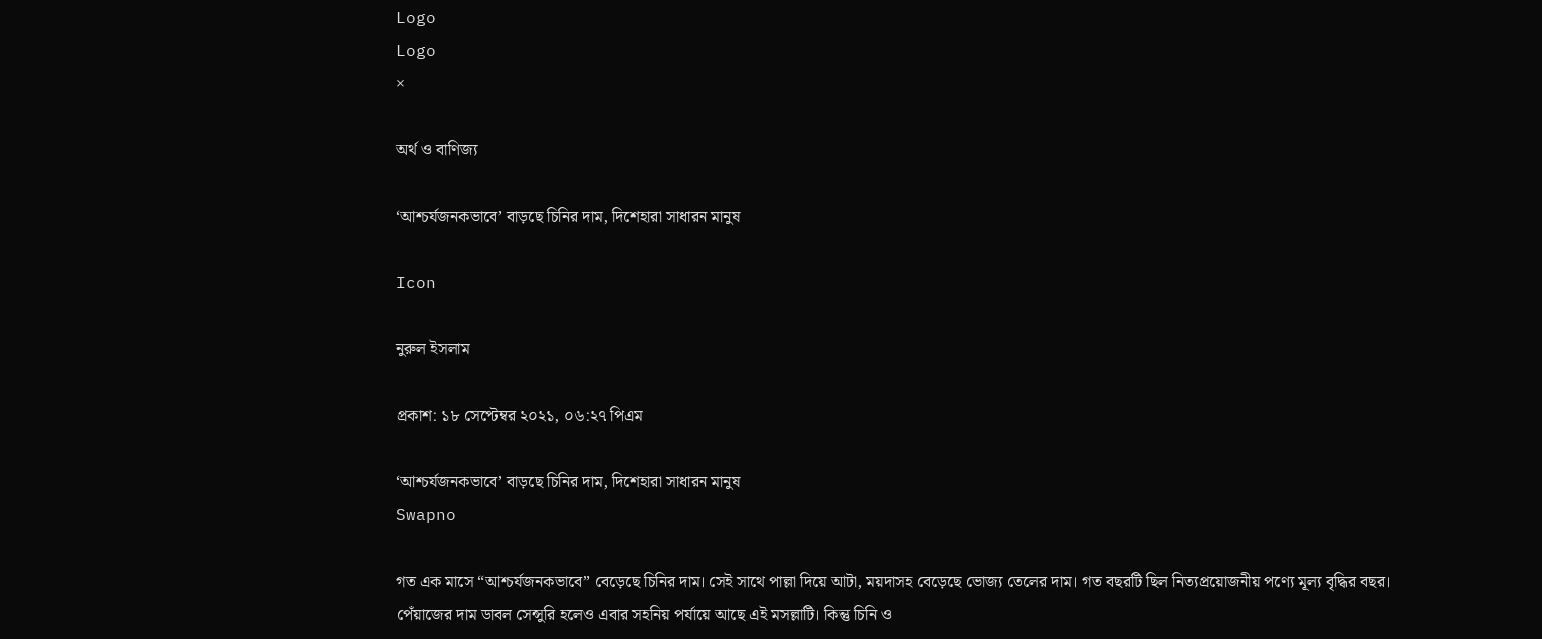Logo
Logo
×

অর্থ ও বাণিজ্য

‘আশ্চর্যজনকভাবে’ বাড়ছে চিনির দাম, দিশেহারা সাধারন মানুষ

Icon

নুরুল ইসলাম

প্রকাশ: ১৮ সেপ্টেম্বর ২০২১, ০৬:২৭ পিএম

‘আশ্চর্যজনকভাবে’ বাড়ছে চিনির দাম, দিশেহারা সাধারন মানুষ
Swapno

গত এক মাসে “আশ্চর্যজনকভাবে” বেড়েছে চিনির দাম। সেই সাথে পাল্লা দিয়ে আটা, ময়দাসহ বেড়েছে ভোজ্য তেলের দাম। গত বছরটি ছিল নিত্যপ্রয়োজনীয় পণ্যে মূল্য বৃদ্ধির বছর। পেঁয়াজের দাম ডাবল সেন্সুরি হলেও এবার সহনিয় পর্যায়ে আছে এই মসল্লাটি। কিন্তু চিনি ও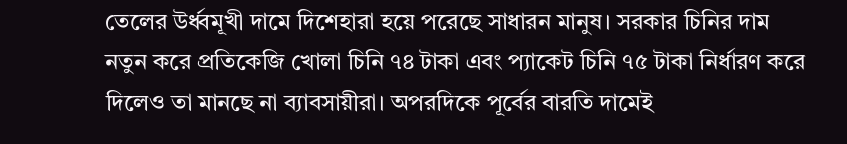তেলের উর্ধ্বমূখী দামে দিশেহারা হয়ে পরেছে সাধারন মানুষ। সরকার চিনির দাম নতুন করে প্রতিকেজি খোলা চিনি ৭৪ টাকা এবং প্যাকেট চিনি ৭৫ টাকা নির্ধারণ করে দিলেও তা মানছে না ব্যাবসায়ীরা। অপরদিকে পূর্বের বারতি দামেই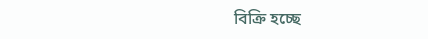বিক্রি হচ্ছে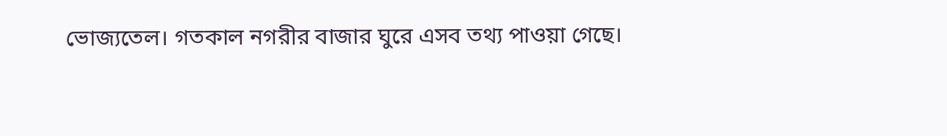ভোজ্যতেল। গতকাল নগরীর বাজার ঘুরে এসব তথ্য পাওয়া গেছে।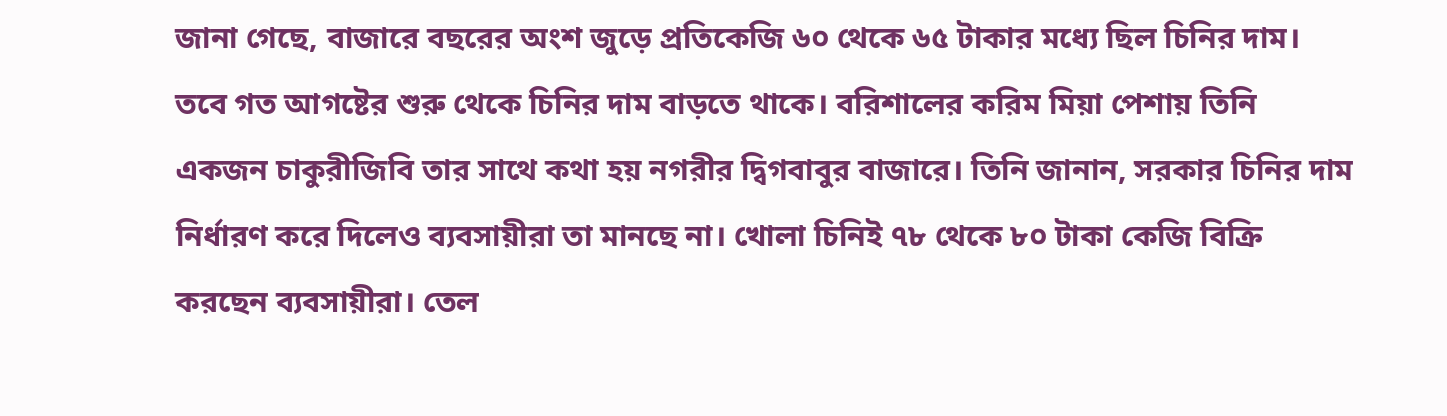জানা গেছে, বাজারে বছরের অংশ জুড়ে প্রতিকেজি ৬০ থেকে ৬৫ টাকার মধ্যে ছিল চিনির দাম। তবে গত আগষ্টের শুরু থেকে চিনির দাম বাড়তে থাকে। বরিশালের করিম মিয়া পেশায় তিনি একজন চাকুরীজিবি তার সাথে কথা হয় নগরীর দ্বিগবাবুর বাজারে। তিনি জানান, সরকার চিনির দাম নির্ধারণ করে দিলেও ব্যবসায়ীরা তা মানছে না। খোলা চিনিই ৭৮ থেকে ৮০ টাকা কেজি বিক্রি করছেন ব্যবসায়ীরা। তেল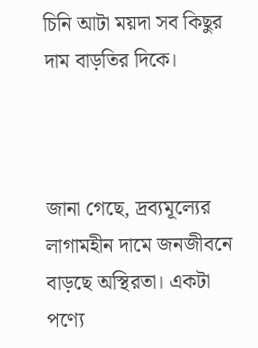চিনি আটা ময়দা সব কিছুর দাম বাড়তির দিকে।



জানা গেছে, দ্রব্যমূল্যের লাগামহীন দামে জনজীবনে বাড়ছে অস্থিরতা। একটা পণ্যে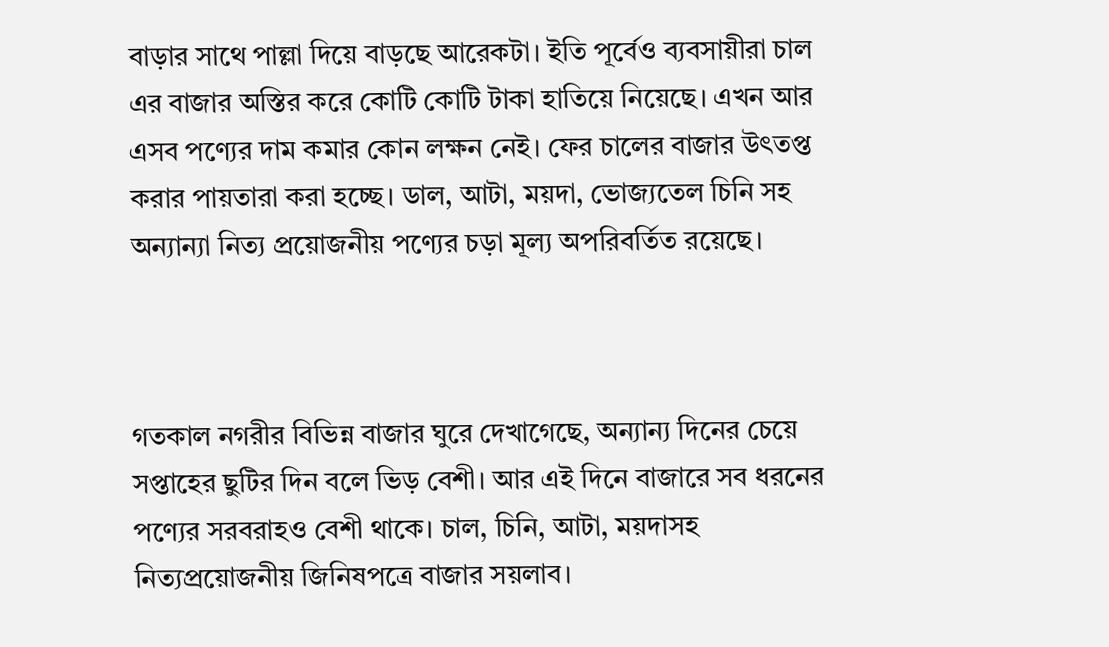বাড়ার সাথে পাল্লা দিয়ে বাড়ছে আরেকটা। ইতি পূর্বেও ব্যবসায়ীরা চাল এর বাজার অস্তির করে কোটি কোটি টাকা হাতিয়ে নিয়েছে। এখন আর এসব পণ্যের দাম কমার কোন লক্ষন নেই। ফের চালের বাজার উৎতপ্ত করার পায়তারা করা হচ্ছে। ডাল, আটা, ময়দা, ভোজ্যতেল চিনি সহ অন্যান্যা নিত্য প্রয়োজনীয় পণ্যের চড়া মূল্য অপরিবর্তিত রয়েছে।



গতকাল নগরীর বিভিন্ন বাজার ঘুরে দেখাগেছে, অন্যান্য দিনের চেয়ে সপ্তাহের ছুটির দিন বলে ভিড় বেশী। আর এই দিনে বাজারে সব ধরনের পণ্যের সরবরাহও বেশী থাকে। চাল, চিনি, আটা, ময়দাসহ নিত্যপ্রয়োজনীয় জিনিষপত্রে বাজার সয়লাব।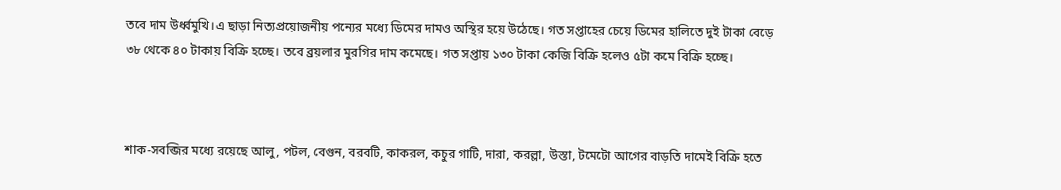তবে দাম উর্ধ্বমুখি।এ ছাড়া নিত্যপ্রয়োজনীয় পন্যের মধ্যে ডিমের দামও অস্থির হয়ে উঠেছে। গত সপ্তাহের চেয়ে ডিমের হালিতে দুই টাকা বেড়ে ৩৮ থেকে ৪০ টাকায় বিক্রি হচ্ছে। তবে ব্রয়লার মুরগির দাম কমেছে। গত সপ্তায় ১৩০ টাকা কেজি বিক্রি হলেও ৫টা কমে বিক্রি হচ্ছে।



শাক-সবব্জির মধ্যে রয়েছে আলু, পটল, বেগুন, বরবটি, কাকরল, কচুর গাটি, দারা, করল্লা, উস্তা, টমেটো আগের বাড়তি দামেই বিক্রি হতে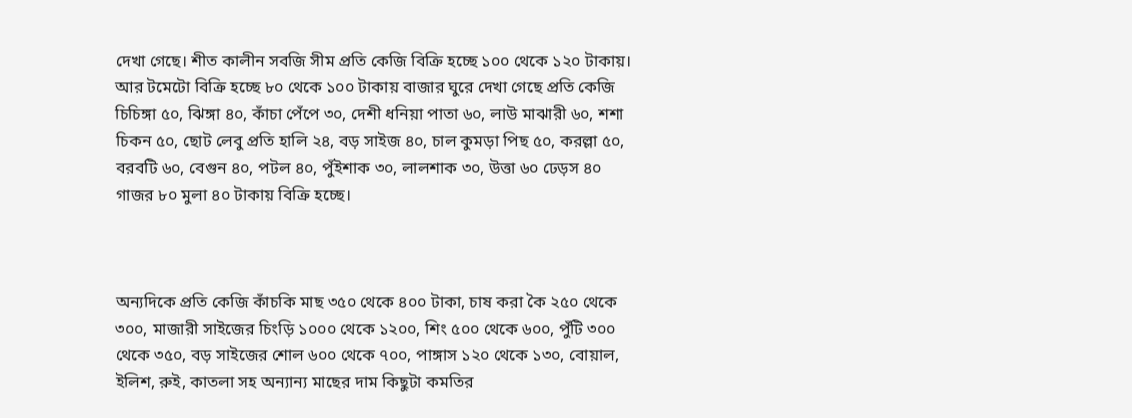দেখা গেছে। শীত কালীন সবজি সীম প্রতি কেজি বিক্রি হচ্ছে ১০০ থেকে ১২০ টাকায়। আর টমেটো বিক্রি হচ্ছে ৮০ থেকে ১০০ টাকায় বাজার ঘুরে দেখা গেছে প্রতি কেজি চিচিঙ্গা ৫০, ঝিঙ্গা ৪০, কাঁচা পেঁপে ৩০, দেশী ধনিয়া পাতা ৬০, লাউ মাঝারী ৬০, শশা চিকন ৫০, ছোট লেবু প্রতি হালি ২৪, বড় সাইজ ৪০, চাল কুমড়া পিছ ৫০, করল্লা ৫০, বরবটি ৬০, বেগুন ৪০, পটল ৪০, পুঁইশাক ৩০, লালশাক ৩০, উত্তা ৬০ ঢেড়স ৪০ গাজর ৮০ মুলা ৪০ টাকায় বিক্রি হচ্ছে।



অন্যদিকে প্রতি কেজি কাঁচকি মাছ ৩৫০ থেকে ৪০০ টাকা, চাষ করা কৈ ২৫০ থেকে ৩০০, মাজারী সাইজের চিংড়ি ১০০০ থেকে ১২০০, শিং ৫০০ থেকে ৬০০, পুঁটি ৩০০ থেকে ৩৫০, বড় সাইজের শোল ৬০০ থেকে ৭০০, পাঙ্গাস ১২০ থেকে ১৩০, বোয়াল, ইলিশ, রুই, কাতলা সহ অন্যান্য মাছের দাম কিছুটা কমতির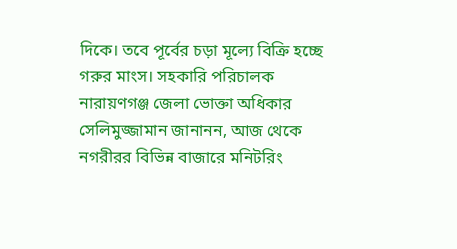দিকে। তবে পূর্বের চড়া মূল্যে বিক্রি হচ্ছে গরুর মাংস। সহকারি পরিচালক নারায়ণগঞ্জ জেলা ভোক্তা অধিকার সেলিমুজ্জামান জানানন, আজ থেকে নগরীরর বিভিন্ন বাজারে মনিটরিং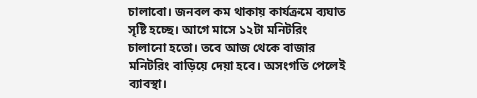চালাবো। জনবল কম থাকায় কার্যক্রমে ব্যঘাত সৃষ্টি হচ্ছে। আগে মাসে ১২টা মনিটরিং চালানো হতো। তবে আজ থেকে বাজার মনিটরিং বাড়িয়ে দেয়া হবে। অসংগতি পেলেই ব্যাবস্থা।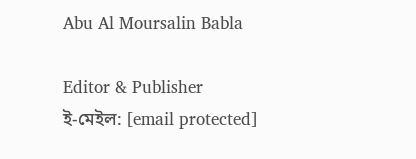Abu Al Moursalin Babla

Editor & Publisher
ই-মেইল: [email protected]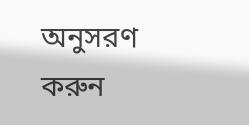অনুসরণ করুন